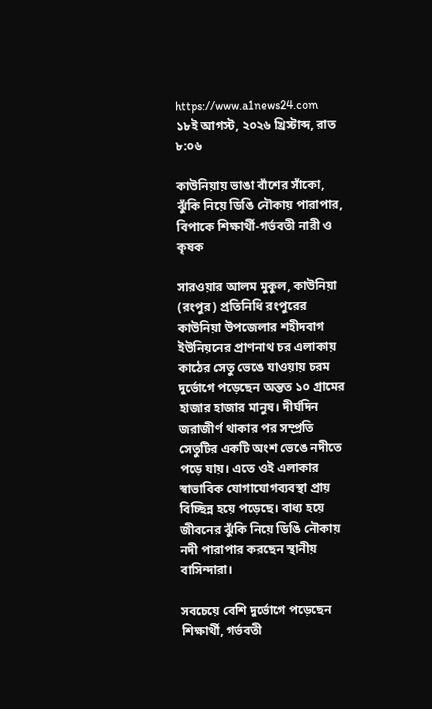https://www.a1news24.com
১৮ই আগস্ট, ২০২৬ খ্রিস্টাব্দ, রাত ৮:০৬

কাউনিয়ায় ভাঙা বাঁশের সাঁকো, ঝুঁকি নিয়ে ডিঙি নৌকায় পারাপার, বিপাকে শিক্ষার্থী-গর্ভবতী নারী ও কৃষক

সারওয়ার আলম মুকুল, কাউনিয়া (রংপুর) প্রতিনিধি রংপুরের কাউনিয়া উপজেলার শহীদবাগ ইউনিয়নের প্রাণনাথ চর এলাকায় কাঠের সেতু ভেঙে যাওয়ায় চরম দুর্ভোগে পড়েছেন অন্তত ১০ গ্রামের হাজার হাজার মানুষ। দীর্ঘদিন জরাজীর্ণ থাকার পর সম্প্রতি সেতুটির একটি অংশ ভেঙে নদীতে পড়ে যায়। এতে ওই এলাকার স্বাভাবিক যোগাযোগব্যবস্থা প্রায় বিচ্ছিন্ন হয়ে পড়েছে। বাধ্য হয়ে জীবনের ঝুঁকি নিয়ে ডিঙি নৌকায় নদী পারাপার করছেন স্থানীয় বাসিন্দারা।

সবচেয়ে বেশি দুর্ভোগে পড়েছেন শিক্ষার্থী, গর্ভবতী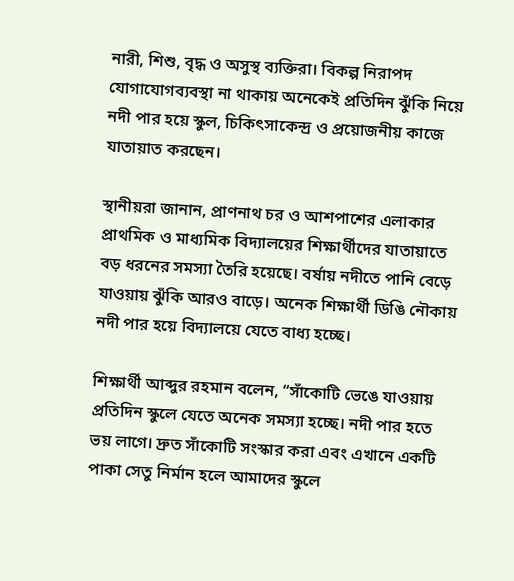নারী, শিশু, বৃদ্ধ ও অসুস্থ ব্যক্তিরা। বিকল্প নিরাপদ যোগাযোগব্যবস্থা না থাকায় অনেকেই প্রতিদিন ঝুঁকি নিয়ে নদী পার হয়ে স্কুল, চিকিৎসাকেন্দ্র ও প্রয়োজনীয় কাজে যাতায়াত করছেন।

স্থানীয়রা জানান, প্রাণনাথ চর ও আশপাশের এলাকার প্রাথমিক ও মাধ্যমিক বিদ্যালয়ের শিক্ষার্থীদের যাতায়াতে বড় ধরনের সমস্যা তৈরি হয়েছে। বর্ষায় নদীতে পানি বেড়ে যাওয়ায় ঝুঁকি আরও বাড়ে। অনেক শিক্ষার্থী ডিঙি নৌকায় নদী পার হয়ে বিদ্যালয়ে যেতে বাধ্য হচ্ছে।

শিক্ষার্থী আব্দুর রহমান বলেন, “সাঁকোটি ভেঙে যাওয়ায় প্রতিদিন স্কুলে যেতে অনেক সমস্যা হচ্ছে। নদী পার হতে ভয় লাগে। দ্রুত সাঁকোটি সংস্কার করা এবং এখানে একটি পাকা সেতু নির্মান হলে আমাদের স্কুলে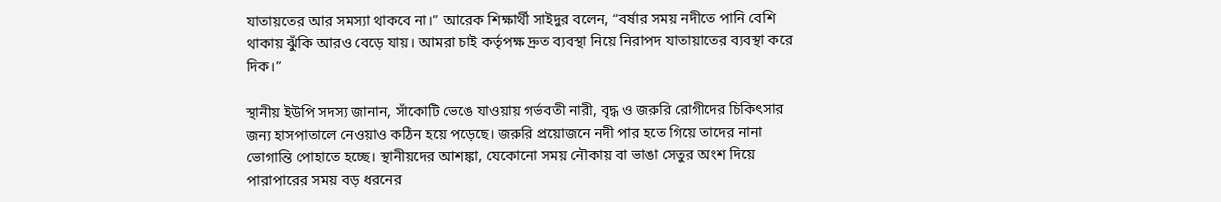যাতায়তের আর সমস্যা থাকবে না।” আরেক শিক্ষার্থী সাইদুর বলেন, “বর্ষার সময় নদীতে পানি বেশি থাকায় ঝুঁকি আরও বেড়ে যায়। আমরা চাই কর্তৃপক্ষ দ্রুত ব্যবস্থা নিয়ে নিরাপদ যাতায়াতের ব্যবস্থা করে দিক।”

স্থানীয় ইউপি সদস্য জানান, সাঁকোটি ভেঙে যাওয়ায় গর্ভবতী নারী, বৃদ্ধ ও জরুরি রোগীদের চিকিৎসার জন্য হাসপাতালে নেওয়াও কঠিন হয়ে পড়েছে। জরুরি প্রয়োজনে নদী পার হতে গিয়ে তাদের নানা ভোগান্তি পোহাতে হচ্ছে। স্থানীয়দের আশঙ্কা, যেকোনো সময় নৌকায় বা ভাঙা সেতুর অংশ দিয়ে পারাপারের সময় বড় ধরনের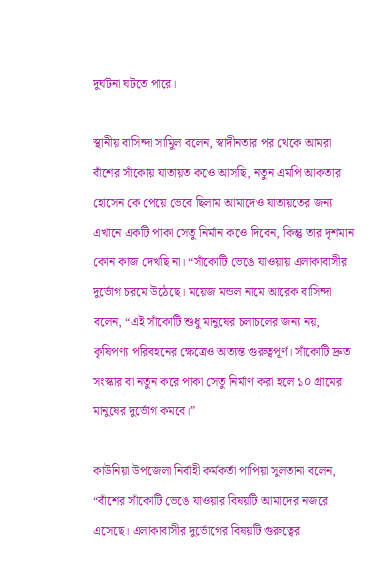দুর্ঘটনা ঘটতে পারে।

স্থানীয় বাসিন্দা সামিুল বলেন, স্বাদীনতার পর থেকে আমরা বাঁশের সাঁকোয় যাতায়ত কওে আসছি, নতুন এমপি আকতার হোসেন কে পেয়ে ভেবে ছিলাম আমাদেও যাতায়তের জন্য এখানে একটি পাকা সেতু নির্মান কওে দিবেন, কিন্তু তার দৃশমান কোন কাজ দেখছি না। “সাঁকোটি ভেঙে যাওয়ায় এলাকাবাসীর দুর্ভোগ চরমে উঠেছে। ময়েজ মন্ডল নামে আরেক বাসিন্দা বলেন, “এই সাঁকোটি শুধু মানুষের চলাচলের জন্য নয়, কৃষিপণ্য পরিবহনের ক্ষেত্রেও অত্যন্ত গুরুত্বপূর্ণ। সাঁকোটি দ্রুত সংস্কার বা নতুন করে পাকা সেতু নির্মাণ করা হলে ১০ গ্রামের মানুষের দুর্ভোগ কমবে।”

কাউনিয়া উপজেলা নির্বাহী কর্মকর্তা পাপিয়া সুলতানা বলেন, “বাঁশের সাঁকোটি ভেঙে যাওয়ার বিষয়টি আমাদের নজরে এসেছে। এলাকাবাসীর দুর্ভোগের বিষয়টি গুরুত্বের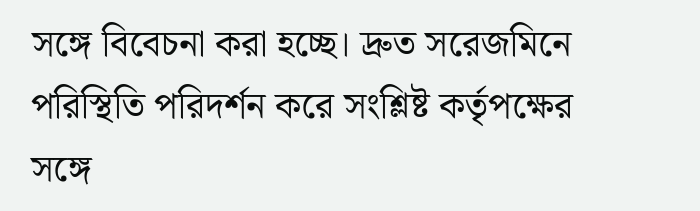সঙ্গে বিবেচনা করা হচ্ছে। দ্রুত সরেজমিনে পরিস্থিতি পরিদর্শন করে সংশ্লিষ্ট কর্তৃপক্ষের সঙ্গে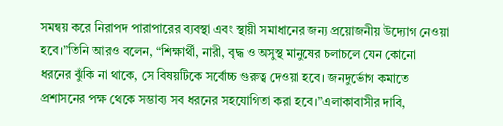সমন্বয় করে নিরাপদ পারাপারের ব্যবস্থা এবং স্থায়ী সমাধানের জন্য প্রয়োজনীয় উদ্যোগ নেওয়া হবে।”তিনি আরও বলেন, “শিক্ষার্থী, নারী, বৃদ্ধ ও অসুস্থ মানুষের চলাচলে যেন কোনো ধরনের ঝুঁকি না থাকে, সে বিষয়টিকে সর্বোচ্চ গুরুত্ব দেওয়া হবে। জনদুর্ভোগ কমাতে প্রশাসনের পক্ষ থেকে সম্ভাব্য সব ধরনের সহযোগিতা করা হবে।”এলাকাবাসীর দাবি,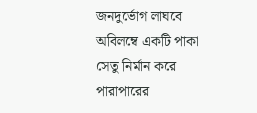জনদুর্ভোগ লাঘবে অবিলম্বে একটি পাকা সেতু নির্মান করে পারাপারের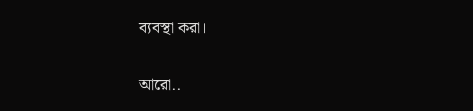ব্যবস্থা করা।

আরো..